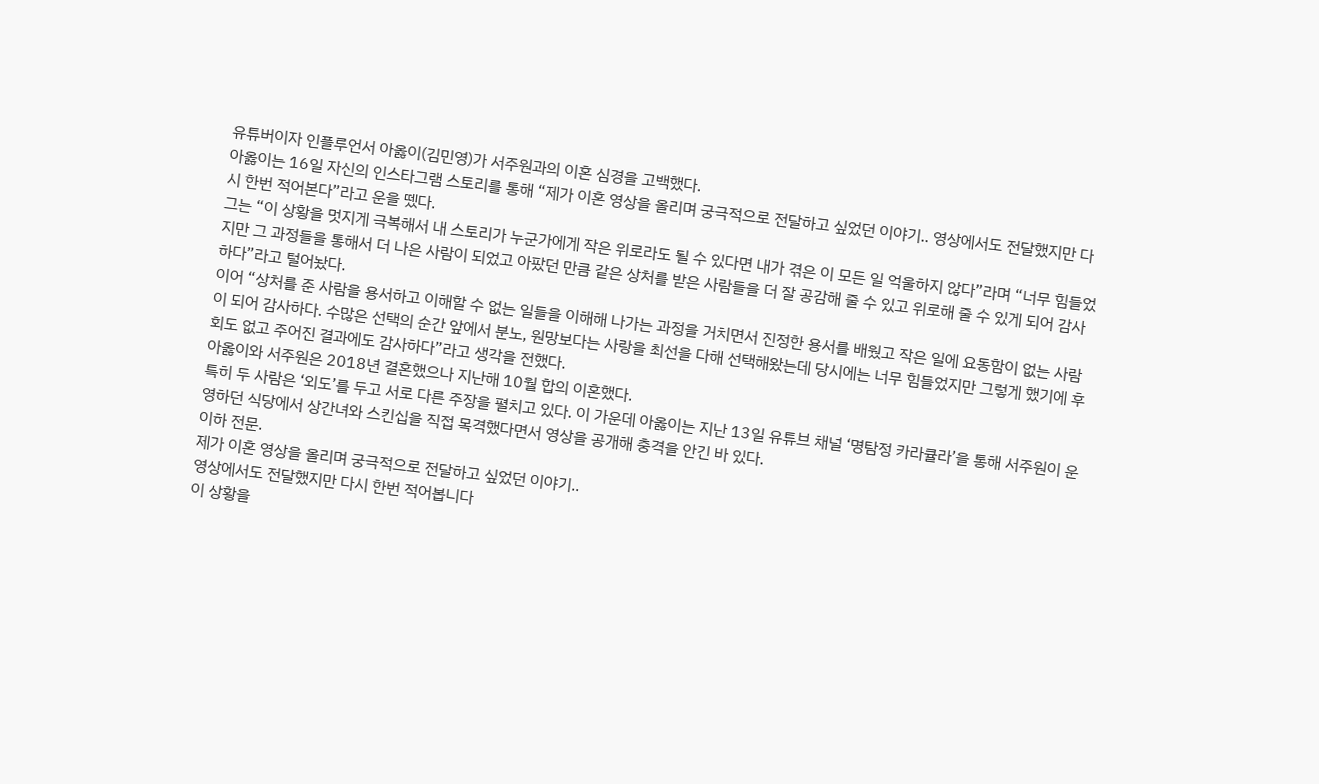유튜버이자 인플루언서 아옳이(김민영)가 서주원과의 이혼 심경을 고백했다.
아옳이는 16일 자신의 인스타그램 스토리를 통해 “제가 이혼 영상을 올리며 궁극적으로 전달하고 싶었던 이야기.. 영상에서도 전달했지만 다시 한번 적어본다”라고 운을 뗐다.
그는 “이 상황을 멋지게 극복해서 내 스토리가 누군가에게 작은 위로라도 될 수 있다면 내가 겪은 이 모든 일 억울하지 않다”라며 “너무 힘들었지만 그 과정들을 통해서 더 나은 사람이 되었고 아팠던 만큼 같은 상처를 받은 사람들을 더 잘 공감해 줄 수 있고 위로해 줄 수 있게 되어 감사하다”라고 털어놨다.
이어 “상처를 준 사람을 용서하고 이해할 수 없는 일들을 이해해 나가는 과정을 거치면서 진정한 용서를 배웠고 작은 일에 요동함이 없는 사람이 되어 감사하다. 수많은 선택의 순간 앞에서 분노, 원망보다는 사랑을 최선을 다해 선택해왔는데 당시에는 너무 힘들었지만 그렇게 했기에 후회도 없고 주어진 결과에도 감사하다”라고 생각을 전했다.
아옳이와 서주원은 2018년 결혼했으나 지난해 10월 합의 이혼했다.
특히 두 사람은 ‘외도’를 두고 서로 다른 주장을 펼치고 있다. 이 가운데 아옳이는 지난 13일 유튜브 채널 ‘명탐정 카라큘라’을 통해 서주원이 운영하던 식당에서 상간녀와 스킨십을 직접 목격했다면서 영상을 공개해 충격을 안긴 바 있다.
이하 전문.
제가 이혼 영상을 올리며 궁극적으로 전달하고 싶었던 이야기..
영상에서도 전달했지만 다시 한번 적어봅니다
이 상황을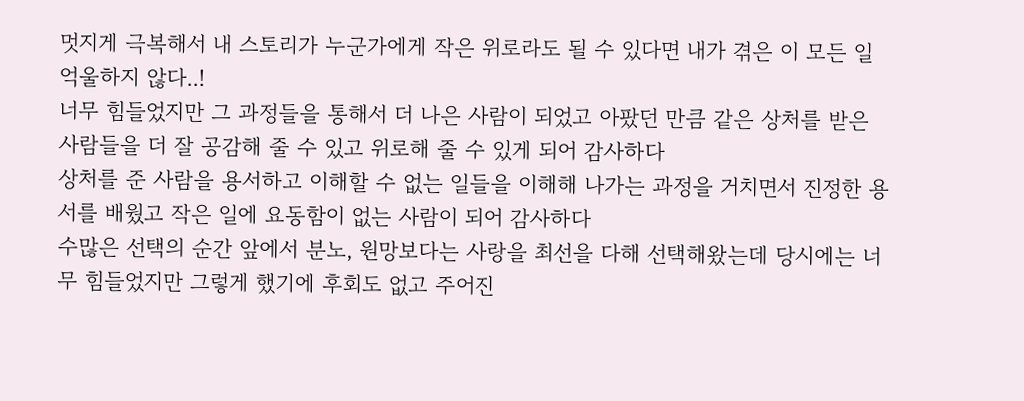멋지게 극복해서 내 스토리가 누군가에게 작은 위로라도 될 수 있다면 내가 겪은 이 모든 일 억울하지 않다..!
너무 힘들었지만 그 과정들을 통해서 더 나은 사람이 되었고 아팠던 만큼 같은 상처를 받은 사람들을 더 잘 공감해 줄 수 있고 위로해 줄 수 있게 되어 감사하다
상처를 준 사람을 용서하고 이해할 수 없는 일들을 이해해 나가는 과정을 거치면서 진정한 용서를 배웠고 작은 일에 요동함이 없는 사람이 되어 감사하다
수많은 선택의 순간 앞에서 분노, 원망보다는 사랑을 최선을 다해 선택해왔는데 당시에는 너무 힘들었지만 그렇게 했기에 후회도 없고 주어진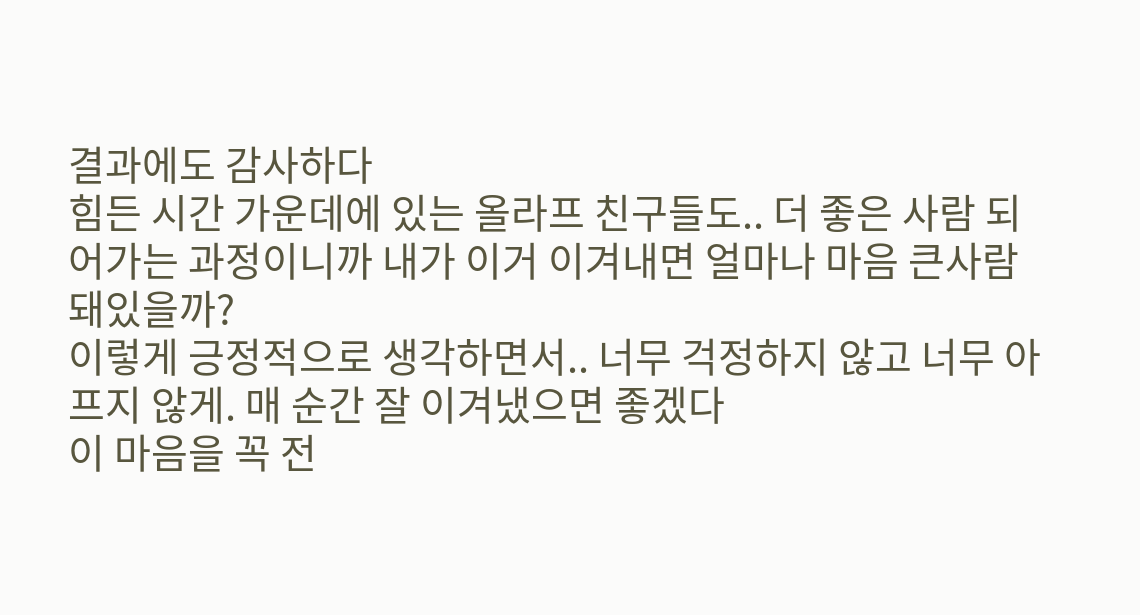결과에도 감사하다
힘든 시간 가운데에 있는 올라프 친구들도.. 더 좋은 사람 되어가는 과정이니까 내가 이거 이겨내면 얼마나 마음 큰사람 돼있을까?
이렇게 긍정적으로 생각하면서.. 너무 걱정하지 않고 너무 아프지 않게. 매 순간 잘 이겨냈으면 좋겠다
이 마음을 꼭 전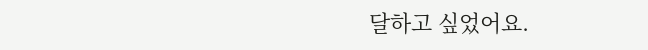달하고 싶었어요.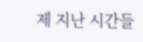제 지난 시간들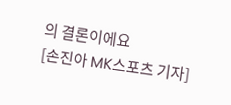의 결론이에요
[손진아 MK스포츠 기자]